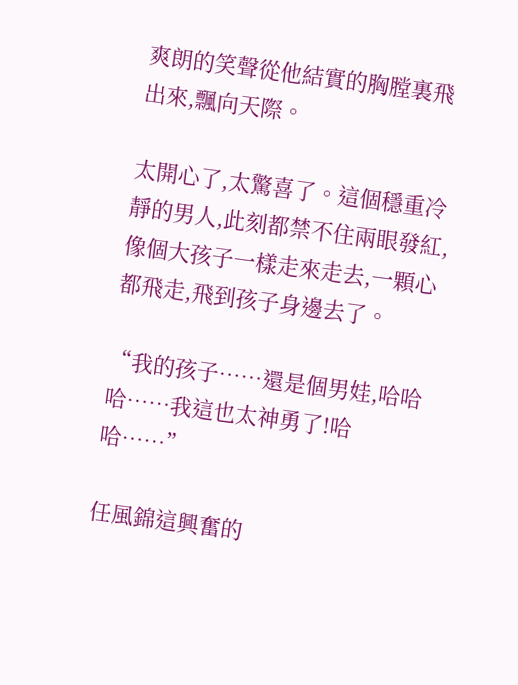爽朗的笑聲從他結實的胸膛裏飛出來,飄向天際。

太開心了,太驚喜了。這個穩重冷靜的男人,此刻都禁不住兩眼發紅,像個大孩子一樣走來走去,一顆心都飛走,飛到孩子身邊去了。

“我的孩子……還是個男娃,哈哈哈……我這也太神勇了!哈哈……”

任風錦這興奮的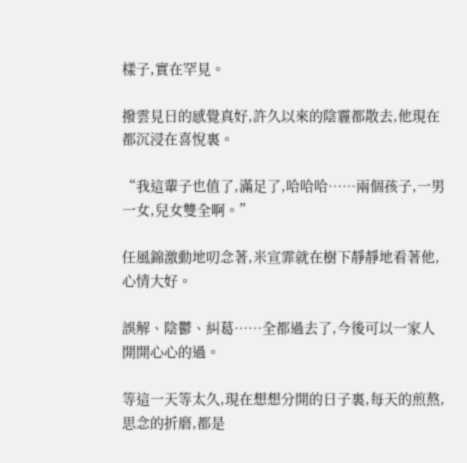樣子,實在罕見。

撥雲見日的感覺真好,許久以來的陰霾都散去,他現在都沉浸在喜悅裏。

“我這輩子也值了,滿足了,哈哈哈……兩個孩子,一男一女,兒女雙全啊。”

任風錦激動地叨念著,米宣霏就在樹下靜靜地看著他,心情大好。

誤解、陰鬱、糾葛……全都過去了,今後可以一家人開開心心的過。

等這一天等太久,現在想想分開的日子裏,每天的煎熬,思念的折磨,都是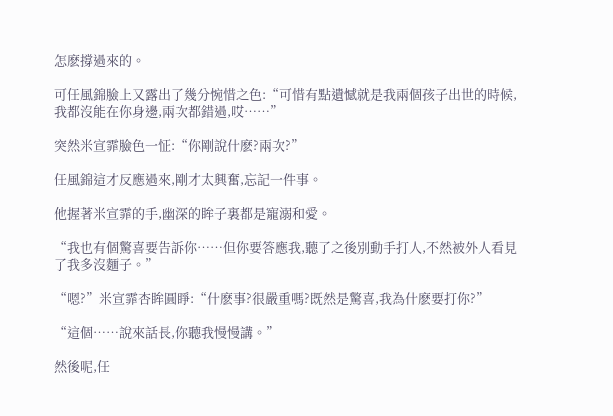怎麽撐過來的。

可任風錦臉上又露出了幾分惋惜之色:“可惜有點遺憾就是我兩個孩子出世的時候,我都沒能在你身邊,兩次都錯過,哎……”

突然米宣霏臉色一怔:“你剛說什麽?兩次?”

任風錦這才反應過來,剛才太興奮,忘記一件事。

他握著米宣霏的手,幽深的眸子裏都是寵溺和愛。

“我也有個驚喜要告訴你……但你要答應我,聽了之後別動手打人,不然被外人看見了我多沒麵子。”

“嗯?”米宣霏杏眸圓睜:“什麽事?很嚴重嗎?既然是驚喜,我為什麽要打你?”

“這個……說來話長,你聽我慢慢講。”

然後呢,任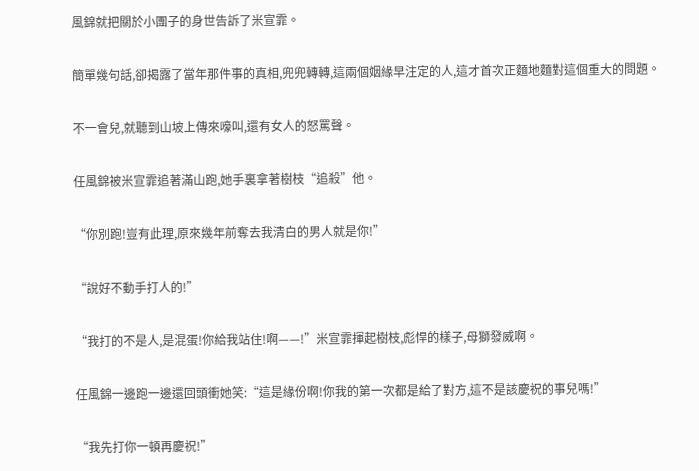風錦就把關於小團子的身世告訴了米宣霏。

簡單幾句話,卻揭露了當年那件事的真相,兜兜轉轉,這兩個姻緣早注定的人,這才首次正麵地麵對這個重大的問題。

不一會兒,就聽到山坡上傳來嚎叫,還有女人的怒罵聲。

任風錦被米宣霏追著滿山跑,她手裏拿著樹枝“追殺”他。

“你別跑!豈有此理,原來幾年前奪去我清白的男人就是你!”

“說好不動手打人的!”

“我打的不是人,是混蛋!你給我站住!啊——!”米宣霏揮起樹枝,彪悍的樣子,母獅發威啊。

任風錦一邊跑一邊還回頭衝她笑:“這是緣份啊!你我的第一次都是給了對方,這不是該慶祝的事兒嗎!”

“我先打你一頓再慶祝!”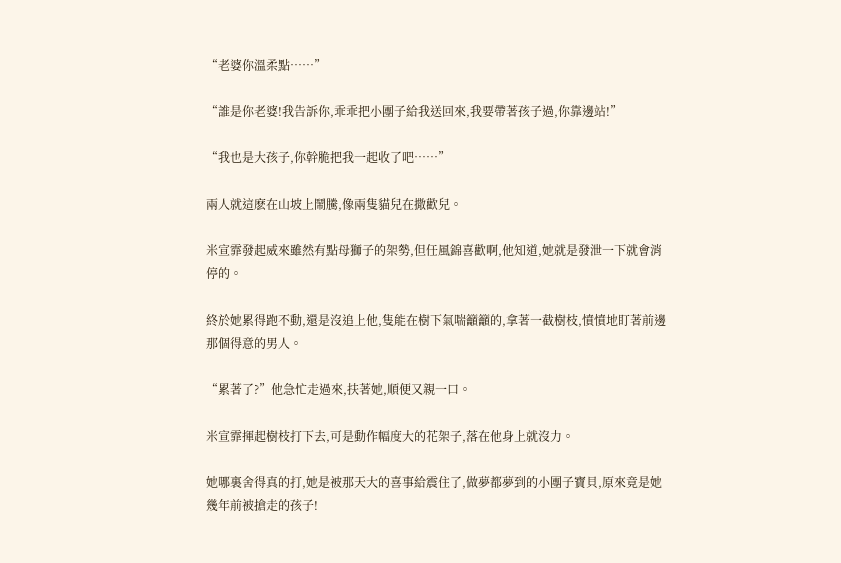“老婆你溫柔點……”

“誰是你老婆!我告訴你,乖乖把小團子給我送回來,我要帶著孩子過,你靠邊站!”

“我也是大孩子,你幹脆把我一起收了吧……”

兩人就這麽在山坡上鬧騰,像兩隻貓兒在撒歡兒。

米宣霏發起威來雖然有點母獅子的架勢,但任風錦喜歡啊,他知道,她就是發泄一下就會消停的。

終於她累得跑不動,還是沒追上他,隻能在樹下氣喘籲籲的,拿著一截樹枝,憤憤地盯著前邊那個得意的男人。

“累著了?”他急忙走過來,扶著她,順便又親一口。

米宣霏揮起樹枝打下去,可是動作幅度大的花架子,落在他身上就沒力。

她哪裏舍得真的打,她是被那天大的喜事給震住了,做夢都夢到的小團子寶貝,原來竟是她幾年前被搶走的孩子!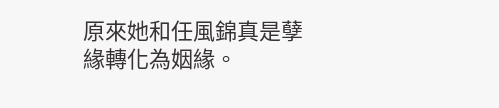原來她和任風錦真是孽緣轉化為姻緣。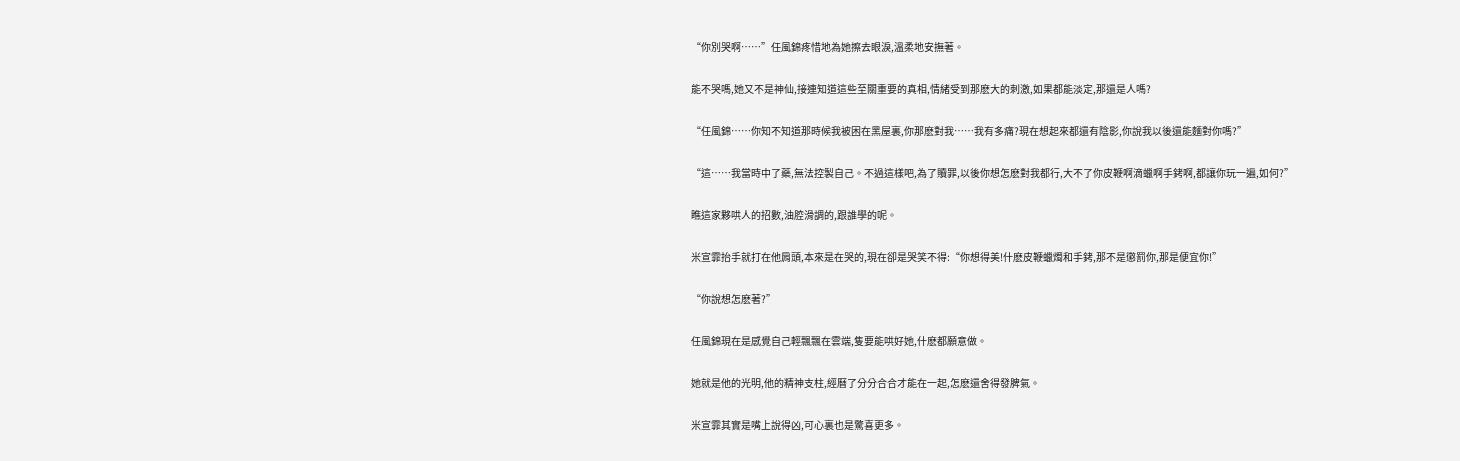“你別哭啊……”任風錦疼惜地為她擦去眼淚,溫柔地安撫著。

能不哭嗎,她又不是神仙,接連知道這些至關重要的真相,情緒受到那麽大的刺激,如果都能淡定,那還是人嗎?

“任風錦……你知不知道那時候我被困在黑屋裏,你那麽對我……我有多痛?現在想起來都還有陰影,你說我以後還能麵對你嗎?”

“這……我當時中了藥,無法控製自己。不過這樣吧,為了贖罪,以後你想怎麽對我都行,大不了你皮鞭啊滴蠟啊手銬啊,都讓你玩一遍,如何?”

瞧這家夥哄人的招數,油腔滑調的,跟誰學的呢。

米宣霏抬手就打在他肩頭,本來是在哭的,現在卻是哭笑不得:“你想得美!什麽皮鞭蠟燭和手銬,那不是懲罰你,那是便宜你!”

“你說想怎麽著?”

任風錦現在是感覺自己輕飄飄在雲端,隻要能哄好她,什麽都願意做。

她就是他的光明,他的精神支柱,經曆了分分合合才能在一起,怎麽還舍得發脾氣。

米宣霏其實是嘴上說得凶,可心裏也是驚喜更多。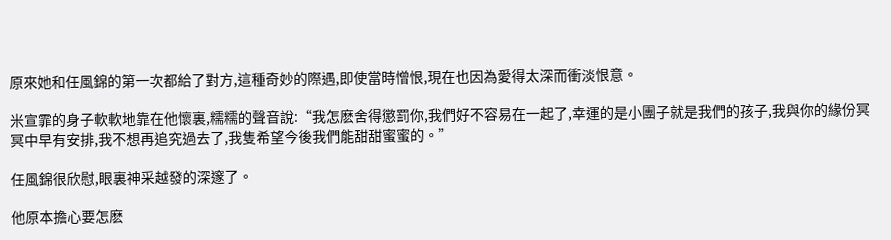原來她和任風錦的第一次都給了對方,這種奇妙的際遇,即使當時憎恨,現在也因為愛得太深而衝淡恨意。

米宣霏的身子軟軟地靠在他懷裏,糯糯的聲音說:“我怎麽舍得懲罰你,我們好不容易在一起了,幸運的是小團子就是我們的孩子,我與你的緣份冥冥中早有安排,我不想再追究過去了,我隻希望今後我們能甜甜蜜蜜的。”

任風錦很欣慰,眼裏神采越發的深邃了。

他原本擔心要怎麽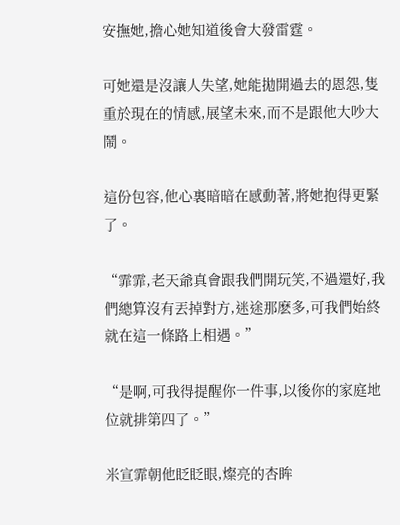安撫她,擔心她知道後會大發雷霆。

可她還是沒讓人失望,她能拋開過去的恩怨,隻重於現在的情感,展望未來,而不是跟他大吵大鬧。

這份包容,他心裏暗暗在感動著,將她抱得更緊了。

“霏霏,老天爺真會跟我們開玩笑,不過還好,我們總算沒有丟掉對方,迷途那麽多,可我們始終就在這一條路上相遇。”

“是啊,可我得提醒你一件事,以後你的家庭地位就排第四了。”

米宣霏朝他眨眨眼,燦亮的杏眸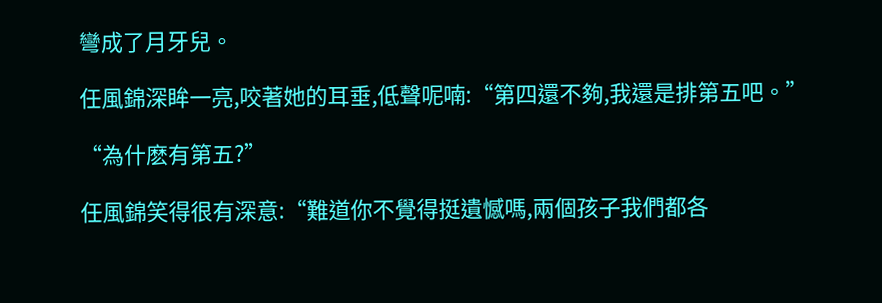彎成了月牙兒。

任風錦深眸一亮,咬著她的耳垂,低聲呢喃:“第四還不夠,我還是排第五吧。”

“為什麽有第五?”

任風錦笑得很有深意:“難道你不覺得挺遺憾嗎,兩個孩子我們都各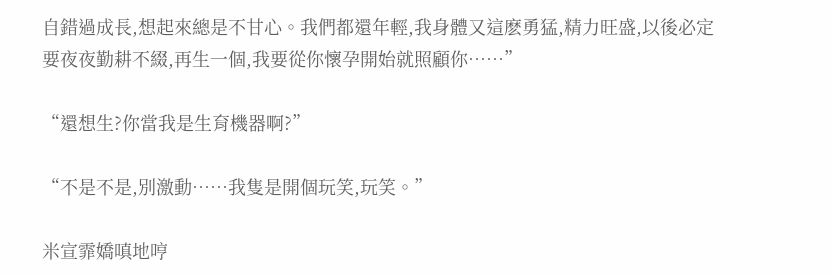自錯過成長,想起來總是不甘心。我們都還年輕,我身體又這麽勇猛,精力旺盛,以後必定要夜夜勤耕不綴,再生一個,我要從你懷孕開始就照顧你……”

“還想生?你當我是生育機器啊?”

“不是不是,別激動……我隻是開個玩笑,玩笑。”

米宣霏嬌嗔地哼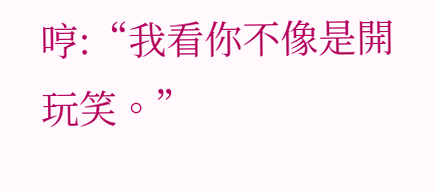哼:“我看你不像是開玩笑。”